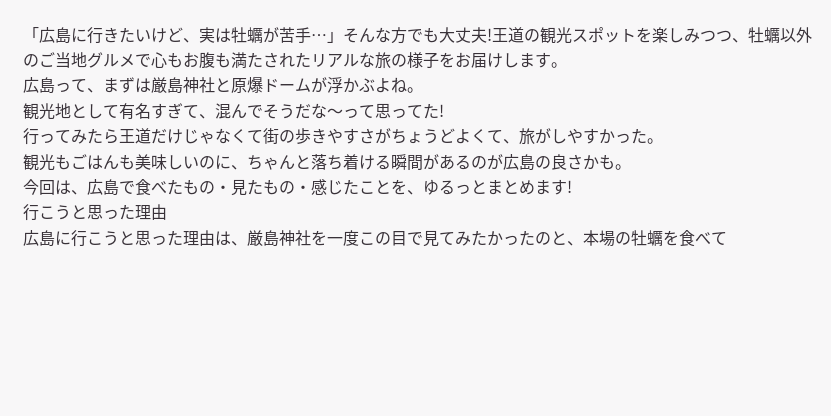「広島に行きたいけど、実は牡蠣が苦手…」そんな方でも大丈夫!王道の観光スポットを楽しみつつ、牡蠣以外のご当地グルメで心もお腹も満たされたリアルな旅の様子をお届けします。
広島って、まずは厳島神社と原爆ドームが浮かぶよね。
観光地として有名すぎて、混んでそうだな〜って思ってた!
行ってみたら王道だけじゃなくて街の歩きやすさがちょうどよくて、旅がしやすかった。
観光もごはんも美味しいのに、ちゃんと落ち着ける瞬間があるのが広島の良さかも。
今回は、広島で食べたもの・見たもの・感じたことを、ゆるっとまとめます!
行こうと思った理由
広島に行こうと思った理由は、厳島神社を一度この目で見てみたかったのと、本場の牡蠣を食べて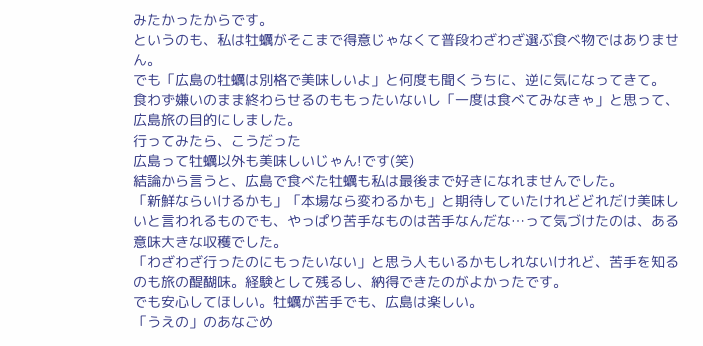みたかったからです。
というのも、私は牡蠣がそこまで得意じゃなくて普段わざわざ選ぶ食べ物ではありません。
でも「広島の牡蠣は別格で美味しいよ」と何度も聞くうちに、逆に気になってきて。
食わず嫌いのまま終わらせるのももったいないし「一度は食べてみなきゃ」と思って、広島旅の目的にしました。
行ってみたら、こうだった
広島って牡蠣以外も美味しいじゃん!です(笑)
結論から言うと、広島で食べた牡蠣も私は最後まで好きになれませんでした。
「新鮮ならいけるかも」「本場なら変わるかも」と期待していたけれどどれだけ美味しいと言われるものでも、やっぱり苦手なものは苦手なんだな…って気づけたのは、ある意味大きな収穫でした。
「わざわざ行ったのにもったいない」と思う人もいるかもしれないけれど、苦手を知るのも旅の醍醐味。経験として残るし、納得できたのがよかったです。
でも安心してほしい。牡蠣が苦手でも、広島は楽しい。
「うえの」のあなごめ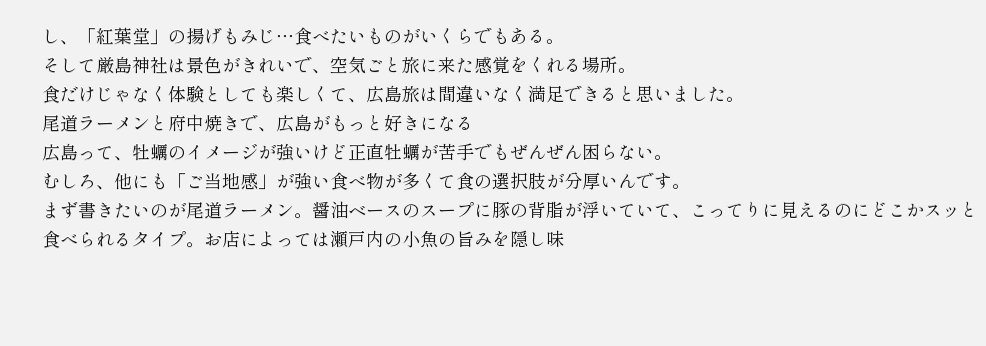し、「紅葉堂」の揚げもみじ…食べたいものがいくらでもある。
そして厳島神社は景色がきれいで、空気ごと旅に来た感覚をくれる場所。
食だけじゃなく体験としても楽しくて、広島旅は間違いなく満足できると思いました。
尾道ラーメンと府中焼きで、広島がもっと好きになる
広島って、牡蠣のイメージが強いけど正直牡蠣が苦手でもぜんぜん困らない。
むしろ、他にも「ご当地感」が強い食べ物が多くて食の選択肢が分厚いんです。
まず書きたいのが尾道ラーメン。醤油ベースのスープに豚の背脂が浮いていて、こってりに見えるのにどこかスッと食べられるタイプ。お店によっては瀬戸内の小魚の旨みを隠し味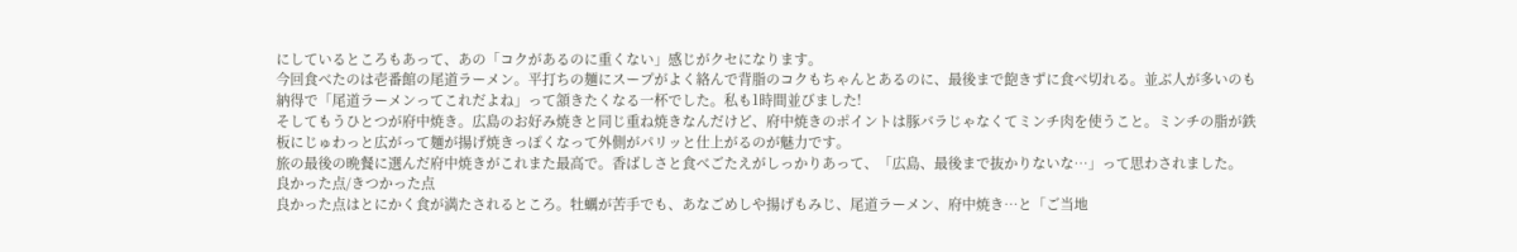にしているところもあって、あの「コクがあるのに重くない」感じがクセになります。
今回食べたのは壱番館の尾道ラーメン。平打ちの麺にスープがよく絡んで背脂のコクもちゃんとあるのに、最後まで飽きずに食べ切れる。並ぶ人が多いのも納得で「尾道ラーメンってこれだよね」って頷きたくなる一杯でした。私も1時間並びました!
そしてもうひとつが府中焼き。広島のお好み焼きと同じ重ね焼きなんだけど、府中焼きのポイントは豚バラじゃなくてミンチ肉を使うこと。ミンチの脂が鉄板にじゅわっと広がって麺が揚げ焼きっぽくなって外側がパリッと仕上がるのが魅力です。
旅の最後の晩餐に選んだ府中焼きがこれまた最高で。香ばしさと食べごたえがしっかりあって、「広島、最後まで抜かりないな…」って思わされました。
良かった点/きつかった点
良かった点はとにかく食が満たされるところ。牡蠣が苦手でも、あなごめしや揚げもみじ、尾道ラーメン、府中焼き…と「ご当地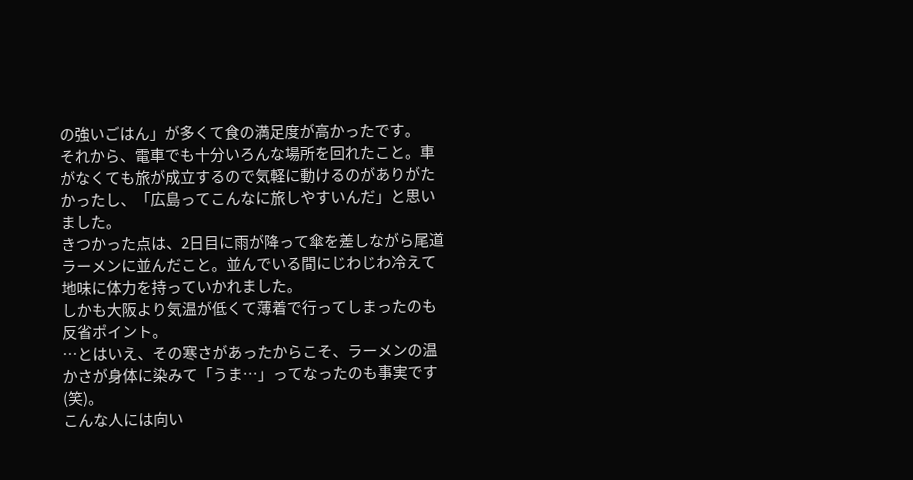の強いごはん」が多くて食の満足度が高かったです。
それから、電車でも十分いろんな場所を回れたこと。車がなくても旅が成立するので気軽に動けるのがありがたかったし、「広島ってこんなに旅しやすいんだ」と思いました。
きつかった点は、2日目に雨が降って傘を差しながら尾道ラーメンに並んだこと。並んでいる間にじわじわ冷えて地味に体力を持っていかれました。
しかも大阪より気温が低くて薄着で行ってしまったのも反省ポイント。
…とはいえ、その寒さがあったからこそ、ラーメンの温かさが身体に染みて「うま…」ってなったのも事実です(笑)。
こんな人には向い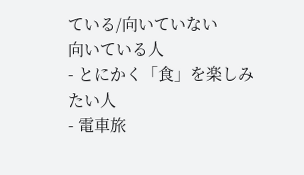ている/向いていない
向いている人
- とにかく「食」を楽しみたい人
- 電車旅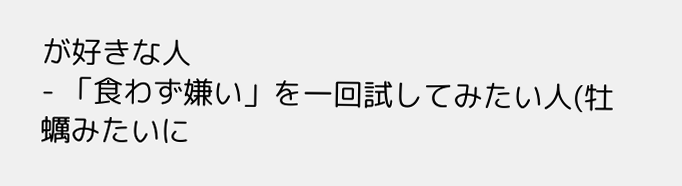が好きな人
- 「食わず嫌い」を一回試してみたい人(牡蠣みたいに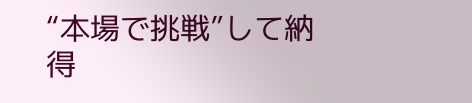“本場で挑戦”して納得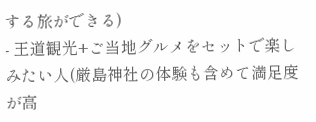する旅ができる)
- 王道観光+ご当地グルメをセットで楽しみたい人(厳島神社の体験も含めて満足度が高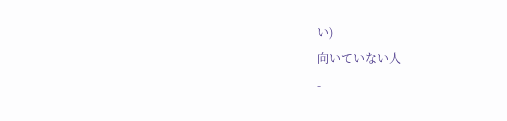い)
向いていない人
-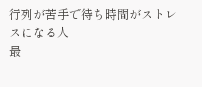行列が苦手で待ち時間がストレスになる人
最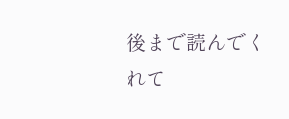後まで読んでくれて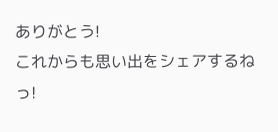ありがとう!
これからも思い出をシェアするねっ!